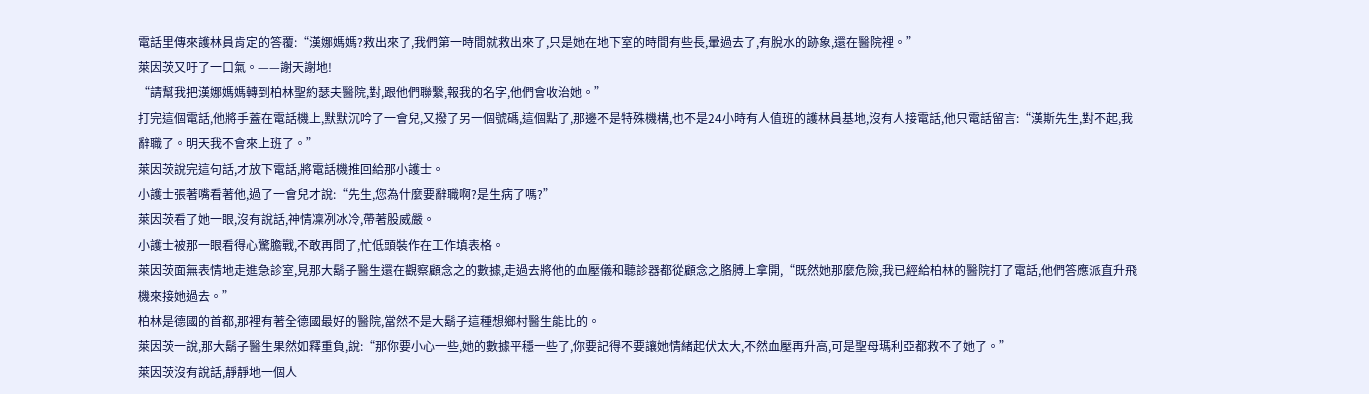電話里傳來護林員肯定的答覆:“漢娜媽媽?救出來了,我們第一時間就救出來了,只是她在地下室的時間有些長,暈過去了,有脫水的跡象,還在醫院裡。”
萊因茨又吁了一口氣。——謝天謝地!
“請幫我把漢娜媽媽轉到柏林聖約瑟夫醫院,對,跟他們聯繫,報我的名字,他們會收治她。”
打完這個電話,他將手蓋在電話機上,默默沉吟了一會兒,又撥了另一個號碼,這個點了,那邊不是特殊機構,也不是24小時有人值班的護林員基地,沒有人接電話,他只電話留言:“漢斯先生,對不起,我辭職了。明天我不會來上班了。”
萊因茨說完這句話,才放下電話,將電話機推回給那小護士。
小護士張著嘴看著他,過了一會兒才說:“先生,您為什麼要辭職啊?是生病了嗎?”
萊因茨看了她一眼,沒有說話,神情凜冽冰冷,帶著股威嚴。
小護士被那一眼看得心驚膽戰,不敢再問了,忙低頭裝作在工作填表格。
萊因茨面無表情地走進急診室,見那大鬍子醫生還在觀察顧念之的數據,走過去將他的血壓儀和聽診器都從顧念之胳膊上拿開,“既然她那麼危險,我已經給柏林的醫院打了電話,他們答應派直升飛機來接她過去。”
柏林是德國的首都,那裡有著全德國最好的醫院,當然不是大鬍子這種想鄉村醫生能比的。
萊因茨一說,那大鬍子醫生果然如釋重負,說:“那你要小心一些,她的數據平穩一些了,你要記得不要讓她情緒起伏太大,不然血壓再升高,可是聖母瑪利亞都救不了她了。”
萊因茨沒有說話,靜靜地一個人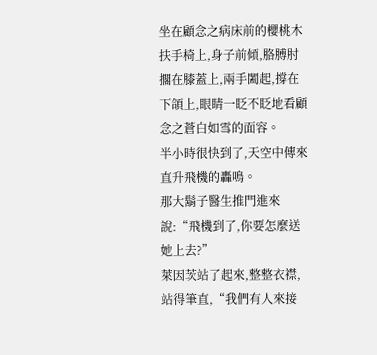坐在顧念之病床前的櫻桃木扶手椅上,身子前傾,胳膊肘擱在膝蓋上,兩手闔起,撐在下頜上,眼睛一眨不眨地看顧念之蒼白如雪的面容。
半小時很快到了,天空中傳來直升飛機的轟鳴。
那大鬍子醫生推門進來說:“飛機到了,你要怎麼送她上去?”
萊因茨站了起來,整整衣襟,站得筆直,“我們有人來接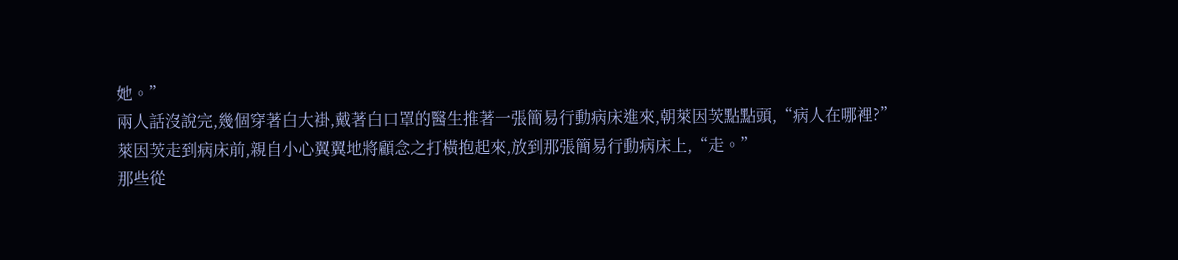她。”
兩人話沒說完,幾個穿著白大褂,戴著白口罩的醫生推著一張簡易行動病床進來,朝萊因茨點點頭,“病人在哪裡?”
萊因茨走到病床前,親自小心翼翼地將顧念之打橫抱起來,放到那張簡易行動病床上,“走。”
那些從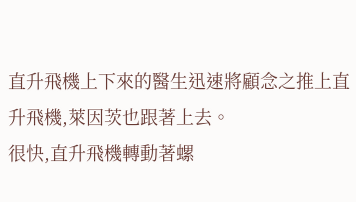直升飛機上下來的醫生迅速將顧念之推上直升飛機,萊因茨也跟著上去。
很快,直升飛機轉動著螺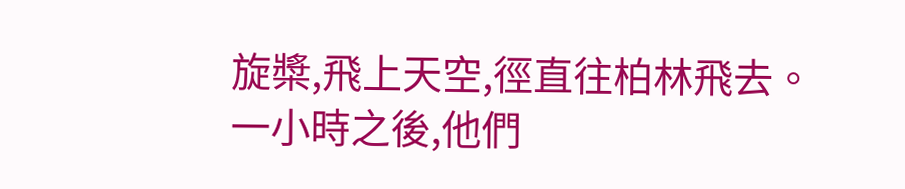旋槳,飛上天空,徑直往柏林飛去。
一小時之後,他們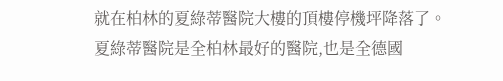就在柏林的夏綠蒂醫院大樓的頂樓停機坪降落了。
夏綠蒂醫院是全柏林最好的醫院,也是全德國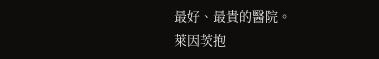最好、最貴的醫院。
萊因茨抱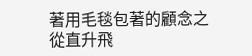著用毛毯包著的顧念之從直升飛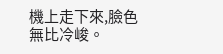機上走下來,臉色無比冷峻。